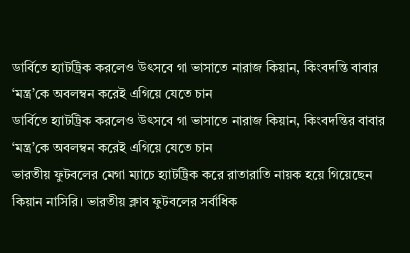ডার্বিতে হ্যাটট্রিক করলেও উৎসবে গা ভাসাতে নারাজ কিয়ান, কিংবদন্তি বাবার ‘মন্ত্র’কে অবলম্বন করেই এগিয়ে যেতে চান
ডার্বিতে হ্যাটট্রিক করলেও উৎসবে গা ভাসাতে নারাজ কিয়ান, কিংবদন্তির বাবার ‘মন্ত্র’কে অবলম্বন করেই এগিয়ে যেতে চান
ভারতীয় ফুটবলের মেগা ম্যাচে হ্যাটট্রিক করে রাতারাতি নায়ক হয়ে গিয়েছেন কিয়ান নাসিরি। ভারতীয় ক্লাব ফুটবলের সর্বাধিক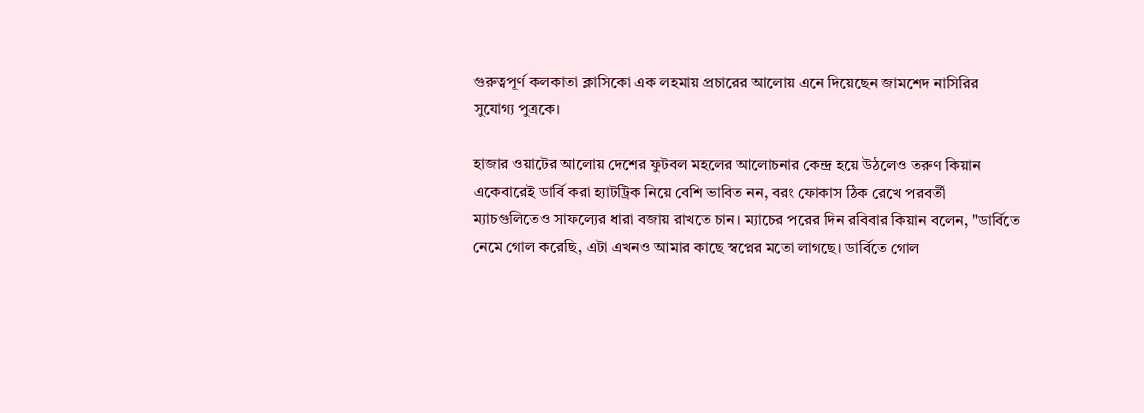গুরুত্বপূর্ণ কলকাতা ক্লাসিকো এক লহমায় প্রচারের আলোয় এনে দিয়েছেন জামশেদ নাসিরির সুযোগ্য পুত্রকে।

হাজার ওয়াটের আলোয় দেশের ফুটবল মহলের আলোচনার কেন্দ্র হয়ে উঠলেও তরুণ কিয়ান একেবারেই ডার্বি করা হ্যাটট্রিক নিয়ে বেশি ভাবিত নন, বরং ফোকাস ঠিক রেখে পরবর্তী ম্যাচগুলিতেও সাফল্যের ধারা বজায় রাখতে চান। ম্যাচের পরের দিন রবিবার কিয়ান বলেন, "ডার্বিতে নেমে গোল করেছি, এটা এখনও আমার কাছে স্বপ্নের মতো লাগছে। ডার্বিতে গোল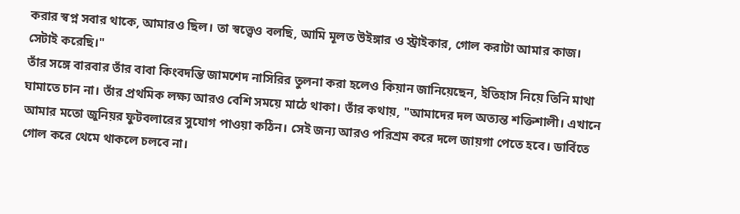করার স্বপ্ন সবার থাকে, আমারও ছিল। তা স্বত্ত্বেও বলছি, আমি মূলত উইঙ্গার ও স্ট্রাইকার, গোল করাটা আমার কাজ। সেটাই করেছি।"
তাঁর সঙ্গে বারবার তাঁর বাবা কিংবদন্তি জামশেদ নাসিরির তুলনা করা হলেও কিয়ান জানিয়েছেন, ইতিহাস নিয়ে তিনি মাথা ঘামাতে চান না। তাঁর প্রথমিক লক্ষ্য আরও বেশি সময়ে মাঠে থাকা। তাঁর কথায়, "আমাদের দল অত্যন্ত শক্তিশালী। এখানে আমার মতো জুনিয়র ফুটবলারের সুযোগ পাওয়া কঠিন। সেই জন্য আরও পরিশ্রম করে দলে জায়গা পেতে হবে। ডার্বিতে গোল করে থেমে থাকলে চলবে না।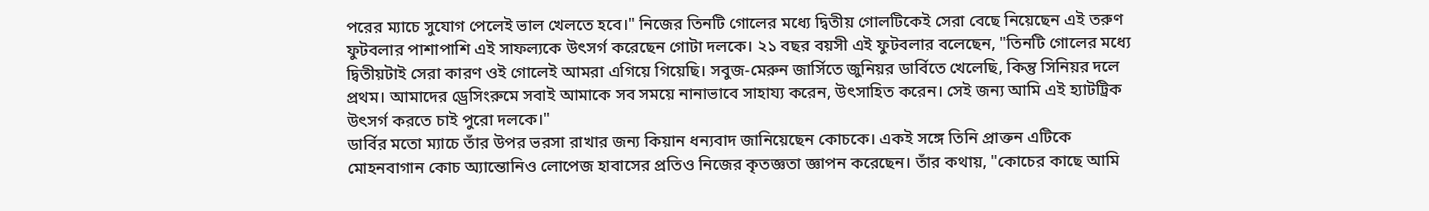পরের ম্যাচে সুযোগ পেলেই ভাল খেলতে হবে।" নিজের তিনটি গোলের মধ্যে দ্বিতীয় গোলটিকেই সেরা বেছে নিয়েছেন এই তরুণ ফুটবলার পাশাপাশি এই সাফল্যকে উৎসর্গ করেছেন গোটা দলকে। ২১ বছর বয়সী এই ফুটবলার বলেছেন, "তিনটি গোলের মধ্যে দ্বিতীয়টাই সেরা কারণ ওই গোলেই আমরা এগিয়ে গিয়েছি। সবুজ-মেরুন জার্সিতে জুনিয়র ডার্বিতে খেলেছি, কিন্তু সিনিয়র দলে প্রথম। আমাদের ড্রেসিংরুমে সবাই আমাকে সব সময়ে নানাভাবে সাহায্য করেন, উৎসাহিত করেন। সেই জন্য আমি এই হ্যাটট্রিক উৎসর্গ করতে চাই পুরো দলকে।"
ডার্বির মতো ম্যাচে তাঁর উপর ভরসা রাখার জন্য কিয়ান ধন্যবাদ জানিয়েছেন কোচকে। একই সঙ্গে তিনি প্রাক্তন এটিকে মোহনবাগান কোচ অ্যান্তোনিও লোপেজ হাবাসের প্রতিও নিজের কৃতজ্ঞতা জ্ঞাপন করেছেন। তাঁর কথায়, "কোচের কাছে আমি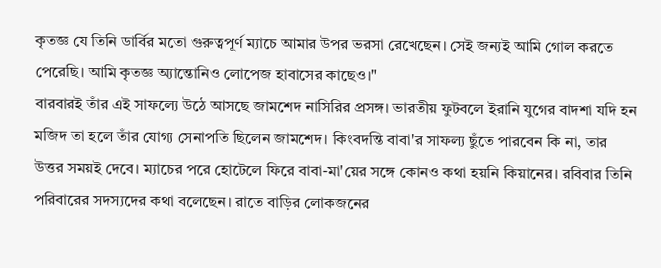কৃতজ্ঞ যে তিনি ডার্বির মতো গুরুত্বপূর্ণ ম্যাচে আমার উপর ভরসা রেখেছেন। সেই জন্যই আমি গোল করতে পেরেছি। আমি কৃতজ্ঞ অ্যান্তোনিও লোপেজ হাবাসের কাছেও।"
বারবারই তাঁর এই সাফল্যে উঠে আসছে জামশেদ নাসিরির প্রসঙ্গ। ভারতীয় ফুটবলে ইরানি যুগের বাদশা যদি হন মজিদ তা হলে তাঁর যোগ্য সেনাপতি ছিলেন জামশেদ। কিংবদন্তি বাবা'র সাফল্য ছুঁতে পারবেন কি না, তার উত্তর সময়ই দেবে। ম্যাচের পরে হোটেলে ফিরে বাবা-মা'য়ের সঙ্গে কোনও কথা হয়নি কিয়ানের। রবিবার তিনি পরিবারের সদস্যদের কথা বলেছেন। রাতে বাড়ির লোকজনের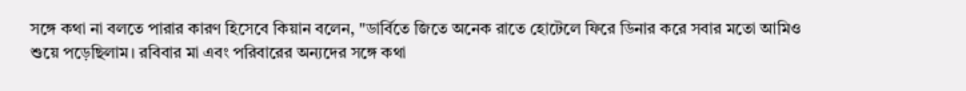সঙ্গে কথা না বলতে পারার কারণ হিসেবে কিয়ান বলেন, "ডার্বিতে জিতে অনেক রাতে হোটেলে ফিরে ডিনার করে সবার মতো আমিও শুয়ে পড়েছিলাম। রবিবার মা এবং পরিবারের অন্যদের সঙ্গে কথা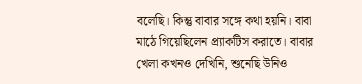বলেছি। কিন্তু বাবার সঙ্গে কথা হয়নি। বাবা মাঠে গিয়েছিলেন প্র্যাকটিস করাতে। বাবার খেলা কখনও দেখিনি, শুনেছি উনিও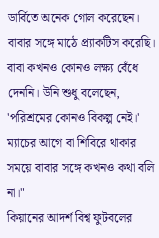ডার্বিতে অনেক গোল করেছেন। বাবার সঙ্গে মাঠে প্র্যাকটিস করেছি। বাবা কখনও কোনও লক্ষ্য বেঁধে দেননি। উনি শুধু বলেছেন, 'পরিশ্রমের কোনও বিকল্প নেই।' ম্যাচের আগে বা শিবিরে থাকার সময়ে বাবার সঙ্গে কখনও কথা বলি না।"
কিয়ানের আদর্শ বিশ্ব ফুটবলের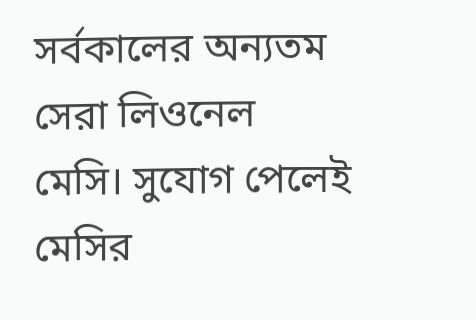সর্বকালের অন্যতম সেরা লিওনেল মেসি। সুযোগ পেলেই মেসির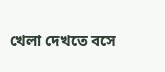খেলা দেখতে বসে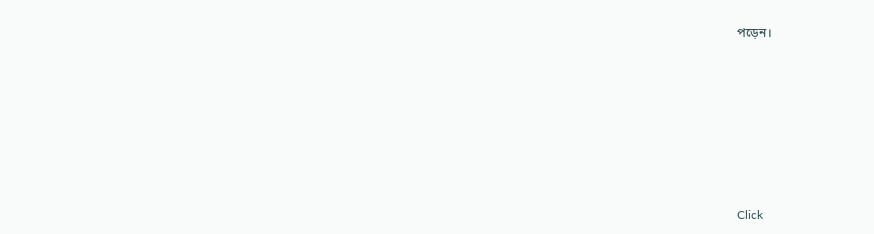পড়েন।












Click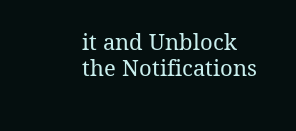it and Unblock the Notifications